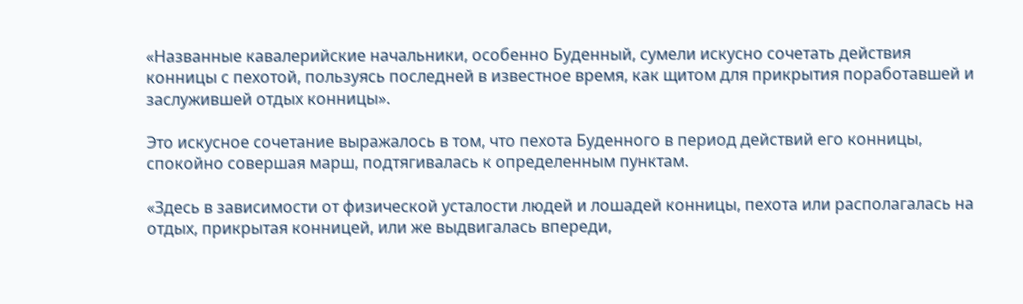«Названные кавалерийские начальники, особенно Буденный, сумели искусно сочетать действия конницы с пехотой, пользуясь последней в известное время, как щитом для прикрытия поработавшей и заслужившей отдых конницы».

Это искусное сочетание выражалось в том, что пехота Буденного в период действий его конницы, спокойно совершая марш, подтягивалась к определенным пунктам.

«Здесь в зависимости от физической усталости людей и лошадей конницы, пехота или располагалась на отдых, прикрытая конницей, или же выдвигалась впереди,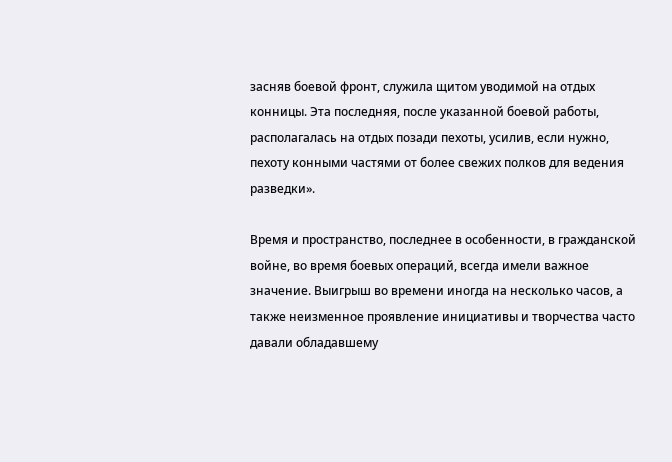засняв боевой фронт, служила щитом уводимой на отдых конницы. Эта последняя, после указанной боевой работы, располагалась на отдых позади пехоты, усилив, если нужно, пехоту конными частями от более свежих полков для ведения разведки».

Время и пространство, последнее в особенности, в гражданской войне, во время боевых операций, всегда имели важное значение. Выигрыш во времени иногда на несколько часов, а также неизменное проявление инициативы и творчества часто давали обладавшему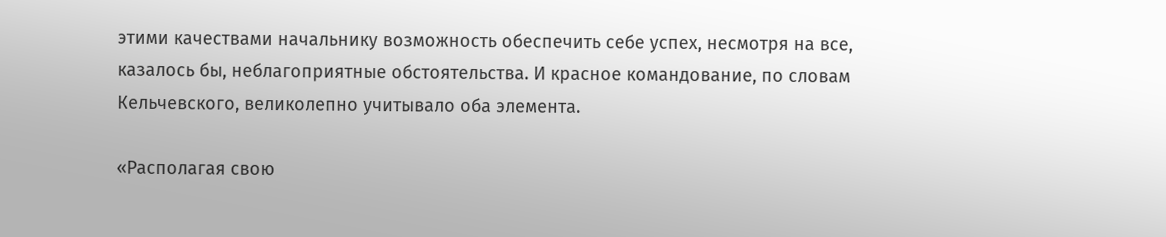этими качествами начальнику возможность обеспечить себе успех, несмотря на все, казалось бы, неблагоприятные обстоятельства. И красное командование, по словам Кельчевского, великолепно учитывало оба элемента.

«Располагая свою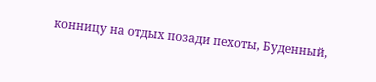конницу на отдых позади пехоты, Буденный,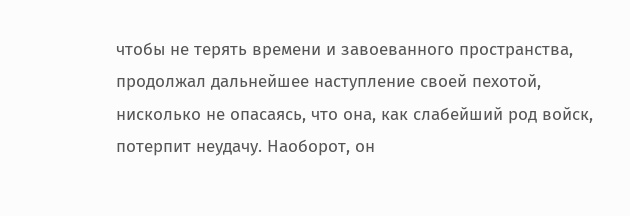чтобы не терять времени и завоеванного пространства, продолжал дальнейшее наступление своей пехотой, нисколько не опасаясь, что она, как слабейший род войск, потерпит неудачу. Наоборот, он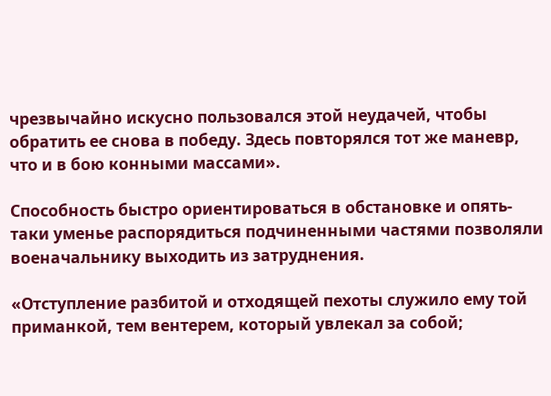чрезвычайно искусно пользовался этой неудачей, чтобы обратить ее снова в победу. Здесь повторялся тот же маневр, что и в бою конными массами».

Способность быстро ориентироваться в обстановке и опять-таки уменье распорядиться подчиненными частями позволяли военачальнику выходить из затруднения.

«Отступление разбитой и отходящей пехоты служило ему той приманкой, тем вентерем, который увлекал за собой;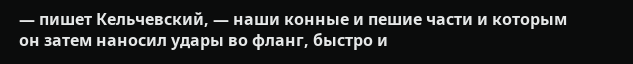— пишет Кельчевский, — наши конные и пешие части и которым он затем наносил удары во фланг, быстро и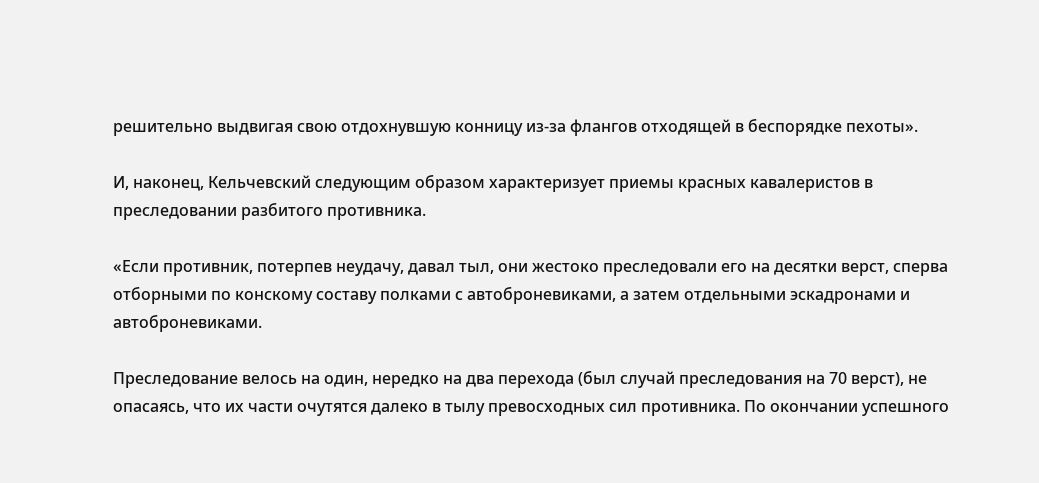решительно выдвигая свою отдохнувшую конницу из-за флангов отходящей в беспорядке пехоты».

И, наконец, Кельчевский следующим образом характеризует приемы красных кавалеристов в преследовании разбитого противника.

«Если противник, потерпев неудачу, давал тыл, они жестоко преследовали его на десятки верст, сперва отборными по конскому составу полками с автоброневиками, а затем отдельными эскадронами и автоброневиками.

Преследование велось на один, нередко на два перехода (был случай преследования на 70 верст), не опасаясь, что их части очутятся далеко в тылу превосходных сил противника. По окончании успешного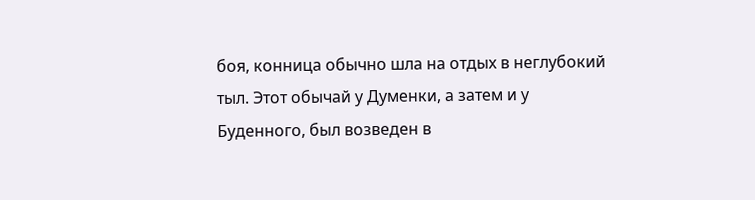боя, конница обычно шла на отдых в неглубокий тыл. Этот обычай у Думенки, а затем и у Буденного, был возведен в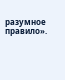разумное правило».